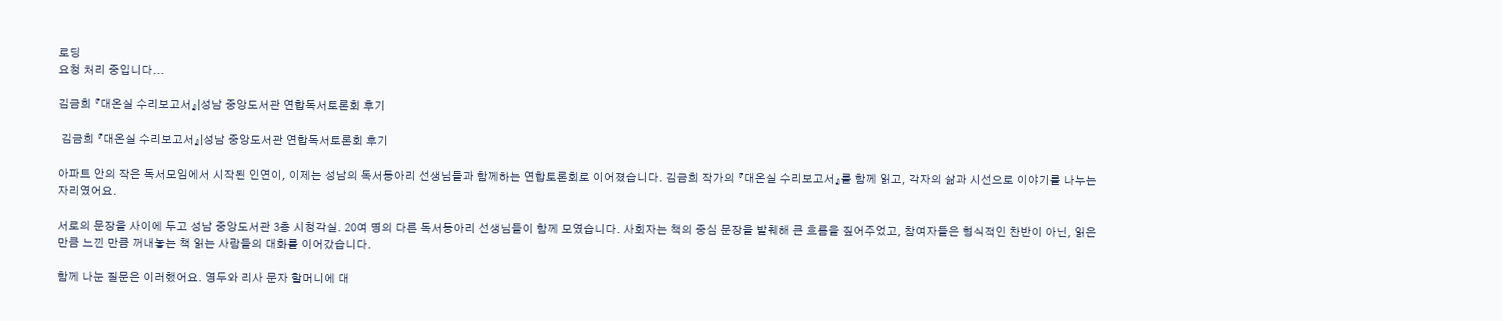로딩
요청 처리 중입니다...

김금희 『대온실 수리보고서』|성남 중앙도서관 연합독서토론회 후기

 김금희 『대온실 수리보고서』|성남 중앙도서관 연합독서토론회 후기

아파트 안의 작은 독서모임에서 시작된 인연이, 이제는 성남의 독서동아리 선생님들과 함께하는 연합토론회로 이어졌습니다. 김금희 작가의 『대온실 수리보고서』를 함께 읽고, 각자의 삶과 시선으로 이야기를 나누는 자리였어요.

서로의 문장을 사이에 두고 성남 중앙도서관 3층 시청각실. 20여 명의 다른 독서동아리 선생님들이 함께 모였습니다. 사회자는 책의 중심 문장을 발췌해 큰 흐름을 짚어주었고, 참여자들은 형식적인 찬반이 아닌, 읽은 만큼 느낀 만큼 꺼내놓는 책 읽는 사람들의 대화를 이어갔습니다.

함께 나눈 질문은 이러했어요. 영두와 리사 문자 할머니에 대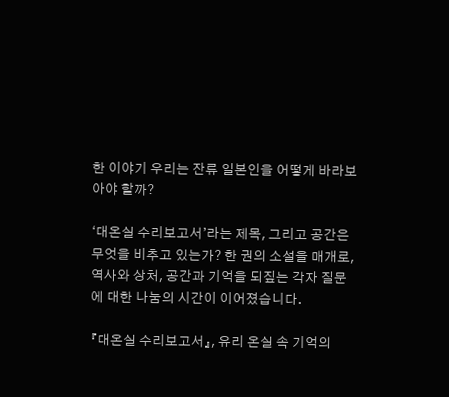한 이야기 우리는 잔류 일본인을 어떻게 바라보아야 할까?

‘대온실 수리보고서’라는 제목, 그리고 공간은 무엇을 비추고 있는가? 한 권의 소설을 매개로, 역사와 상처, 공간과 기억을 되짚는 각자 질문에 대한 나눔의 시간이 이어졌습니다.

『대온실 수리보고서』, 유리 온실 속 기억의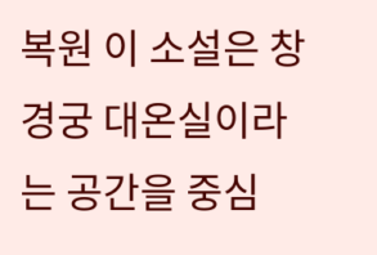복원 이 소설은 창경궁 대온실이라는 공간을 중심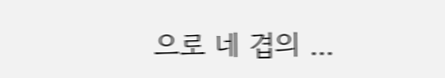으로 네 겹의 ...